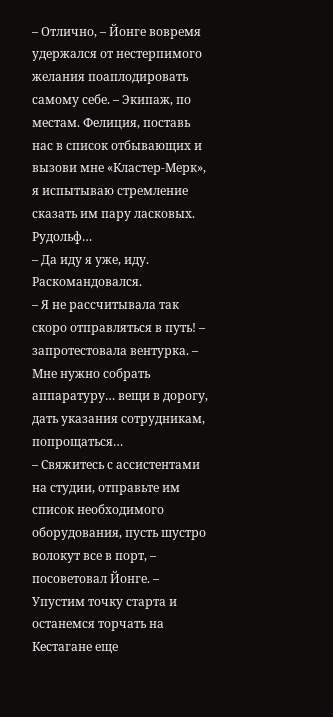– Отлично, – Йонге вовремя удержался от нестерпимого желания поаплодировать самому себе. – Экипаж, по местам. Фелиция, поставь нас в список отбывающих и вызови мне «Кластер-Мерк», я испытываю стремление сказать им пару ласковых. Рудольф…
– Да иду я уже, иду. Раскомандовался.
– Я не рассчитывала так скоро отправляться в путь! – запротестовала вентурка. – Мне нужно собрать аппаратуру… вещи в дорогу, дать указания сотрудникам, попрощаться…
– Свяжитесь с ассистентами на студии, отправьте им список необходимого оборудования, пусть шустро волокут все в порт, – посоветовал Йонге. – Упустим точку старта и останемся торчать на Кестагане еще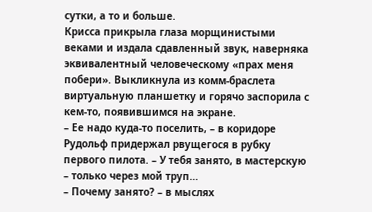сутки, а то и больше.
Крисса прикрыла глаза морщинистыми веками и издала сдавленный звук, наверняка эквивалентный человеческому «прах меня побери». Выкликнула из комм-браслета виртуальную планшетку и горячо заспорила с кем-то, появившимся на экране.
– Ее надо куда-то поселить, – в коридоре Рудольф придержал рвущегося в рубку первого пилота. – У тебя занято, в мастерскую – только через мой труп…
– Почему занято? – в мыслях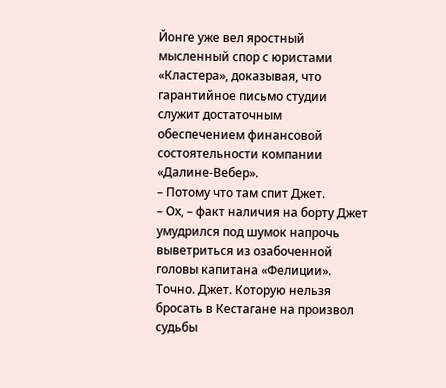Йонге уже вел яростный мысленный спор с юристами «Кластера», доказывая, что гарантийное письмо студии служит достаточным обеспечением финансовой состоятельности компании «Далине-Вебер».
– Потому что там спит Джет.
– Ох, – факт наличия на борту Джет умудрился под шумок напрочь выветриться из озабоченной головы капитана «Фелиции». Точно. Джет. Которую нельзя бросать в Кестагане на произвол судьбы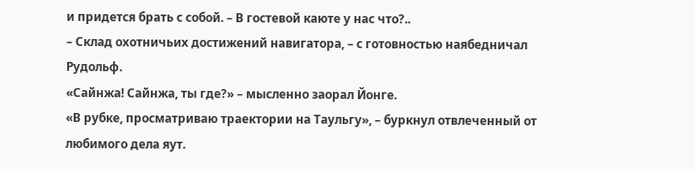и придется брать с собой. – В гостевой каюте у нас что?..
– Склад охотничьих достижений навигатора, – с готовностью наябедничал Рудольф.
«Сайнжа! Сайнжа, ты где?» – мысленно заорал Йонге.
«В рубке, просматриваю траектории на Таульгу», – буркнул отвлеченный от любимого дела яут.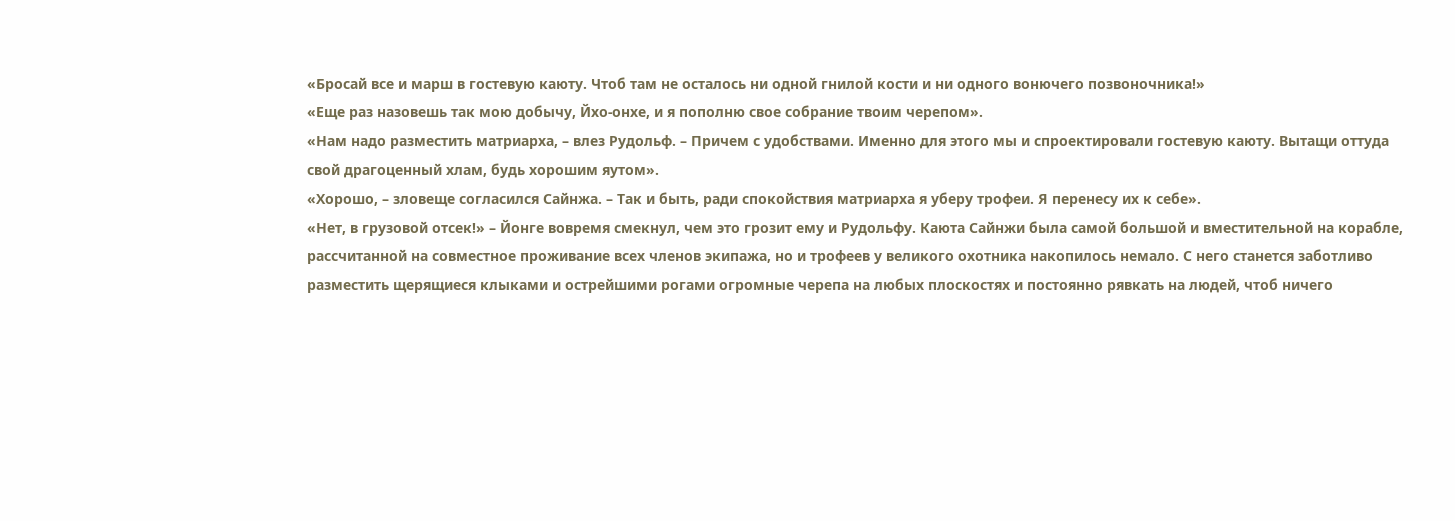«Бросай все и марш в гостевую каюту. Чтоб там не осталось ни одной гнилой кости и ни одного вонючего позвоночника!»
«Еще раз назовешь так мою добычу, Йхо-онхе, и я пополню свое собрание твоим черепом».
«Нам надо разместить матриарха, – влез Рудольф. – Причем с удобствами. Именно для этого мы и спроектировали гостевую каюту. Вытащи оттуда свой драгоценный хлам, будь хорошим яутом».
«Хорошо, – зловеще согласился Сайнжа. – Так и быть, ради спокойствия матриарха я уберу трофеи. Я перенесу их к себе».
«Нет, в грузовой отсек!» – Йонге вовремя смекнул, чем это грозит ему и Рудольфу. Каюта Сайнжи была самой большой и вместительной на корабле, рассчитанной на совместное проживание всех членов экипажа, но и трофеев у великого охотника накопилось немало. С него станется заботливо разместить щерящиеся клыками и острейшими рогами огромные черепа на любых плоскостях и постоянно рявкать на людей, чтоб ничего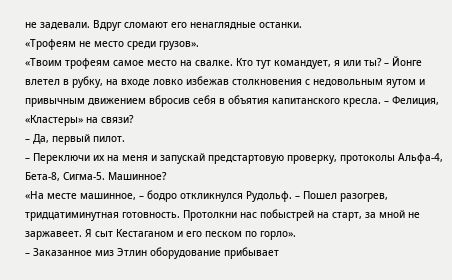не задевали. Вдруг сломают его ненаглядные останки.
«Трофеям не место среди грузов».
«Твоим трофеям самое место на свалке. Кто тут командует, я или ты? – Йонге влетел в рубку, на входе ловко избежав столкновения с недовольным яутом и привычным движением вбросив себя в объятия капитанского кресла. – Фелиция, «Кластеры» на связи?
– Да, первый пилот.
– Переключи их на меня и запускай предстартовую проверку, протоколы Альфа-4, Бета-8, Сигма-5. Машинное?
«На месте машинное, – бодро откликнулся Рудольф. – Пошел разогрев, тридцатиминутная готовность. Протолкни нас побыстрей на старт, за мной не заржавеет. Я сыт Кестаганом и его песком по горло».
– Заказанное миз Этлин оборудование прибывает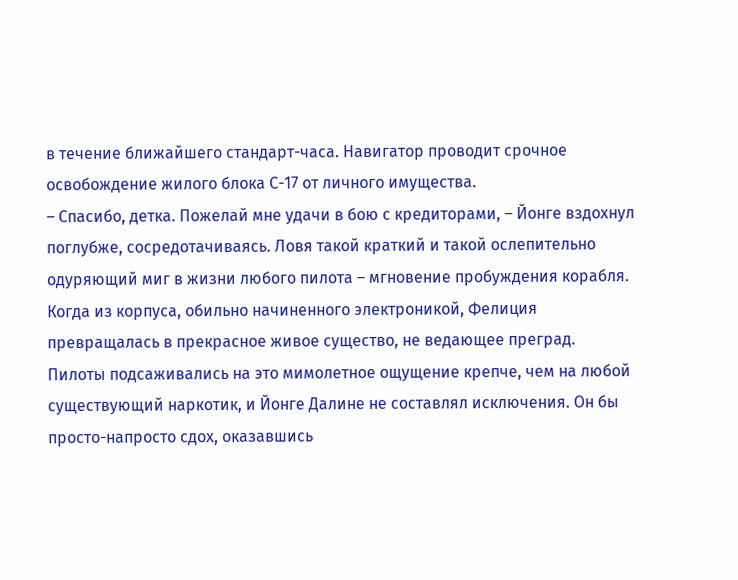в течение ближайшего стандарт-часа. Навигатор проводит срочное освобождение жилого блока С-17 от личного имущества.
– Спасибо, детка. Пожелай мне удачи в бою с кредиторами, – Йонге вздохнул поглубже, сосредотачиваясь. Ловя такой краткий и такой ослепительно одуряющий миг в жизни любого пилота – мгновение пробуждения корабля. Когда из корпуса, обильно начиненного электроникой, Фелиция превращалась в прекрасное живое существо, не ведающее преград. Пилоты подсаживались на это мимолетное ощущение крепче, чем на любой существующий наркотик, и Йонге Далине не составлял исключения. Он бы просто-напросто сдох, оказавшись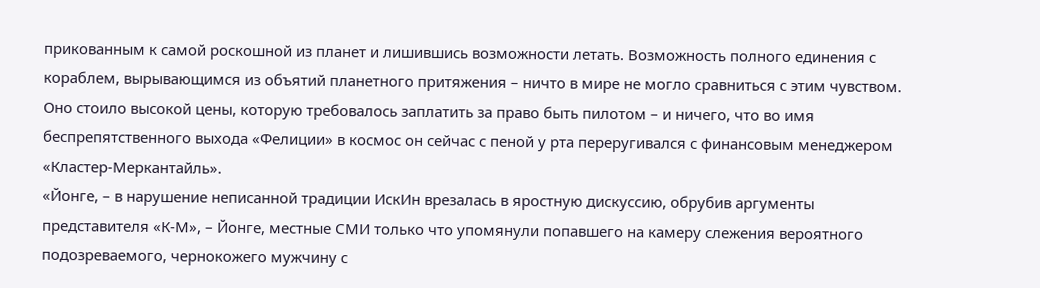прикованным к самой роскошной из планет и лишившись возможности летать. Возможность полного единения с кораблем, вырывающимся из объятий планетного притяжения – ничто в мире не могло сравниться с этим чувством. Оно стоило высокой цены, которую требовалось заплатить за право быть пилотом – и ничего, что во имя беспрепятственного выхода «Фелиции» в космос он сейчас с пеной у рта переругивался с финансовым менеджером «Кластер-Меркантайль».
«Йонге, – в нарушение неписанной традиции ИскИн врезалась в яростную дискуссию, обрубив аргументы представителя «К-М», – Йонге, местные СМИ только что упомянули попавшего на камеру слежения вероятного подозреваемого, чернокожего мужчину с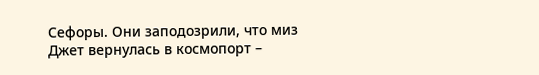Сефоры. Они заподозрили, что миз Джет вернулась в космопорт –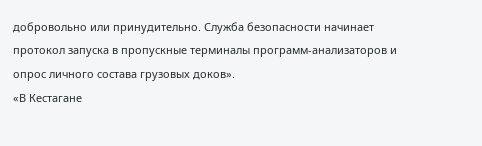добровольно или принудительно. Служба безопасности начинает протокол запуска в пропускные терминалы программ-анализаторов и опрос личного состава грузовых доков».
«В Кестагане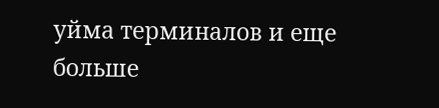уйма терминалов и еще больше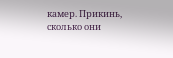камер. Прикинь, сколько они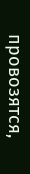провозятся,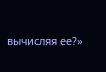вычисляя ее?»